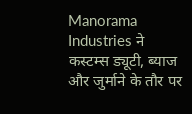Manorama Industries ने कस्टम्स ड्यूटी, ब्याज और जुर्माने के तौर पर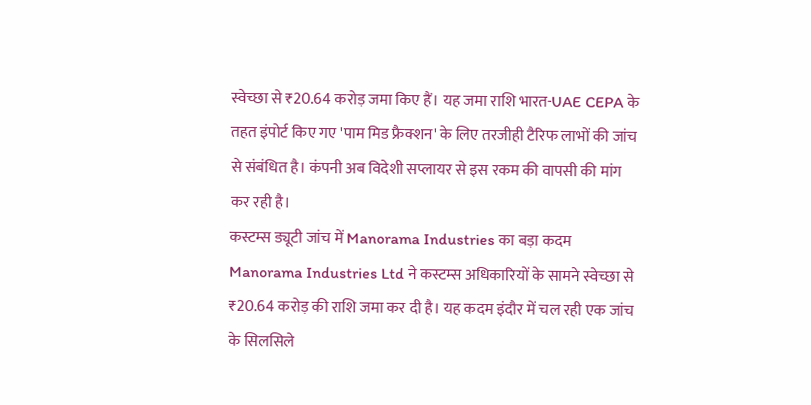स्वेच्छा से ₹20.64 करोड़ जमा किए हैं। यह जमा राशि भारत-UAE CEPA के तहत इंपोर्ट किए गए 'पाम मिड फ्रैक्शन' के लिए तरजीही टैरिफ लाभों की जांच से संबंधित है। कंपनी अब विदेशी सप्लायर से इस रकम की वापसी की मांग कर रही है।
कस्टम्स ड्यूटी जांच में Manorama Industries का बड़ा कदम
Manorama Industries Ltd ने कस्टम्स अधिकारियों के सामने स्वेच्छा से ₹20.64 करोड़ की राशि जमा कर दी है। यह कदम इंदौर में चल रही एक जांच के सिलसिले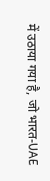में उठाया गया है, जो भारत-UAE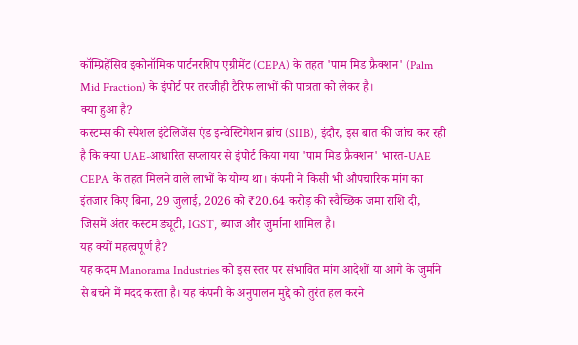कॉम्प्रिहेंसिव इकोनॉमिक पार्टनरशिप एग्रीमेंट (CEPA) के तहत 'पाम मिड फ्रैक्शन' (Palm Mid Fraction) के इंपोर्ट पर तरजीही टैरिफ लाभों की पात्रता को लेकर है।
क्या हुआ है?
कस्टम्स की स्पेशल इंटेलिजेंस एंड इन्वेस्टिगेशन ब्रांच (SIIB), इंदौर, इस बात की जांच कर रही है कि क्या UAE-आधारित सप्लायर से इंपोर्ट किया गया 'पाम मिड फ्रैक्शन' भारत-UAE CEPA के तहत मिलने वाले लाभों के योग्य था। कंपनी ने किसी भी औपचारिक मांग का इंतजार किए बिना, 29 जुलाई, 2026 को ₹20.64 करोड़ की स्वैच्छिक जमा राशि दी, जिसमें अंतर कस्टम ड्यूटी, IGST, ब्याज और जुर्माना शामिल है।
यह क्यों महत्वपूर्ण है?
यह कदम Manorama Industries को इस स्तर पर संभावित मांग आदेशों या आगे के जुर्माने से बचने में मदद करता है। यह कंपनी के अनुपालन मुद्दे को तुरंत हल करने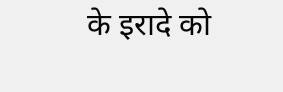के इरादे को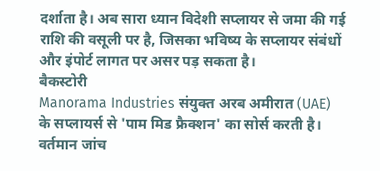दर्शाता है। अब सारा ध्यान विदेशी सप्लायर से जमा की गई राशि की वसूली पर है, जिसका भविष्य के सप्लायर संबंधों और इंपोर्ट लागत पर असर पड़ सकता है।
बैकस्टोरी
Manorama Industries संयुक्त अरब अमीरात (UAE) के सप्लायर्स से 'पाम मिड फ्रैक्शन' का सोर्स करती है। वर्तमान जांच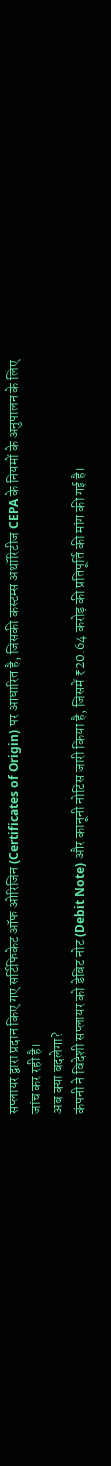सप्लायर द्वारा प्रदान किए गए सर्टिफिकेट ऑफ ओरिजिन (Certificates of Origin) पर आधारित है, जिसकी कस्टम्स अथॉरिटीज CEPA के नियमों के अनुपालन के लिए जांच कर रही है।
अब क्या बदलेगा?
कंपनी ने विदेशी सप्लायर को डेबिट नोट (Debit Note) और कानूनी नोटिस जारी किया है, जिसमें ₹20.64 करोड़ की प्रतिपूर्ति की मांग की गई है।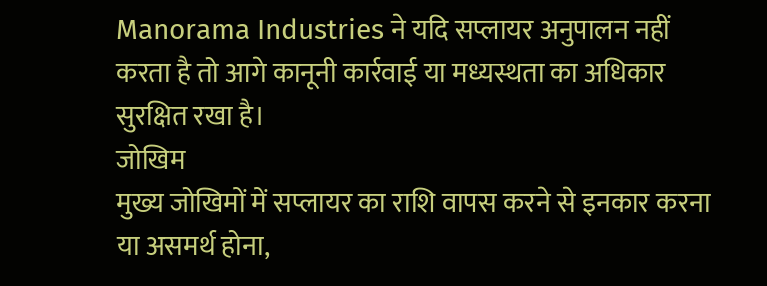Manorama Industries ने यदि सप्लायर अनुपालन नहीं करता है तो आगे कानूनी कार्रवाई या मध्यस्थता का अधिकार सुरक्षित रखा है।
जोखिम
मुख्य जोखिमों में सप्लायर का राशि वापस करने से इनकार करना या असमर्थ होना,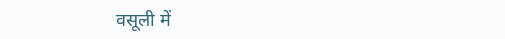वसूली में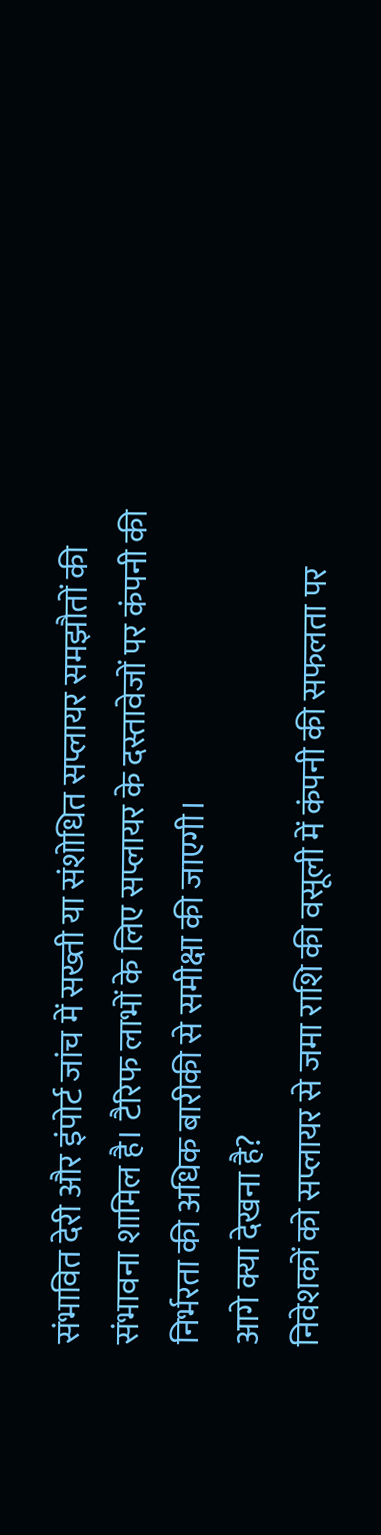संभावित देरी और इंपोर्ट जांच में सख्ती या संशोधित सप्लायर समझौतों की संभावना शामिल है। टैरिफ लाभों के लिए सप्लायर के दस्तावेजों पर कंपनी की निर्भरता की अधिक बारीकी से समीक्षा की जाएगी।
आगे क्या देखना है?
निवेशकों को सप्लायर से जमा राशि की वसूली में कंपनी की सफलता पर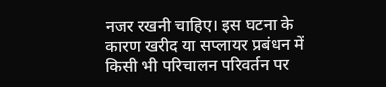नजर रखनी चाहिए। इस घटना के कारण खरीद या सप्लायर प्रबंधन में किसी भी परिचालन परिवर्तन पर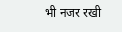भी नजर रखी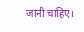जानी चाहिए।